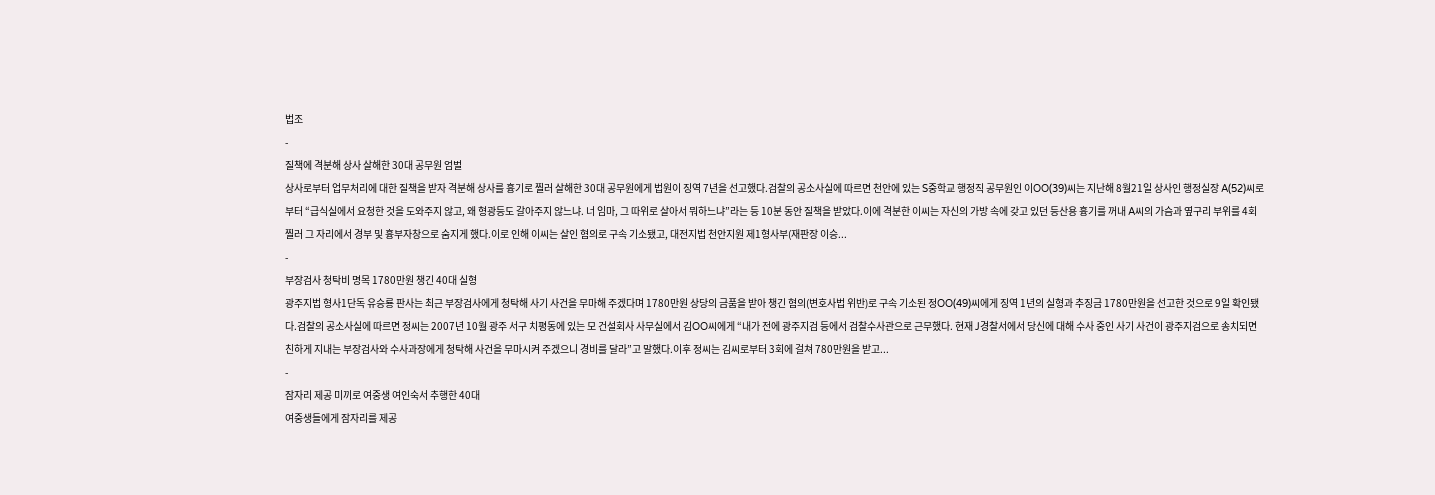법조
-
질책에 격분해 상사 살해한 30대 공무원 엄벌
상사로부터 업무처리에 대한 질책을 받자 격분해 상사를 흉기로 찔러 살해한 30대 공무원에게 법원이 징역 7년을 선고했다.검찰의 공소사실에 따르면 천안에 있는 S중학교 행정직 공무원인 이OO(39)씨는 지난해 8월21일 상사인 행정실장 A(52)씨로부터 “급식실에서 요청한 것을 도와주지 않고, 왜 형광등도 갈아주지 않느냐. 너 임마, 그 따위로 살아서 뭐하느냐”라는 등 10분 동안 질책을 받았다.이에 격분한 이씨는 자신의 가방 속에 갖고 있던 등산용 흉기를 꺼내 A씨의 가슴과 옆구리 부위를 4회 찔러 그 자리에서 경부 및 흉부자창으로 숨지게 했다.이로 인해 이씨는 살인 혐의로 구속 기소됐고, 대전지법 천안지원 제1형사부(재판장 이승...
-
부장검사 청탁비 명목 1780만원 챙긴 40대 실형
광주지법 형사1단독 유승룡 판사는 최근 부장검사에게 청탁해 사기 사건을 무마해 주겠다며 1780만원 상당의 금품을 받아 챙긴 혐의(변호사법 위반)로 구속 기소된 정OO(49)씨에게 징역 1년의 실형과 추징금 1780만원을 선고한 것으로 9일 확인됐다.검찰의 공소사실에 따르면 정씨는 2007년 10월 광주 서구 치평동에 있는 모 건설회사 사무실에서 김OO씨에게 “내가 전에 광주지검 등에서 검찰수사관으로 근무했다. 현재 J경찰서에서 당신에 대해 수사 중인 사기 사건이 광주지검으로 송치되면 친하게 지내는 부장검사와 수사과장에게 청탁해 사건을 무마시켜 주겠으니 경비를 달라”고 말했다.이후 정씨는 김씨로부터 3회에 걸쳐 780만원을 받고...
-
잠자리 제공 미끼로 여중생 여인숙서 추행한 40대
여중생들에게 잠자리를 제공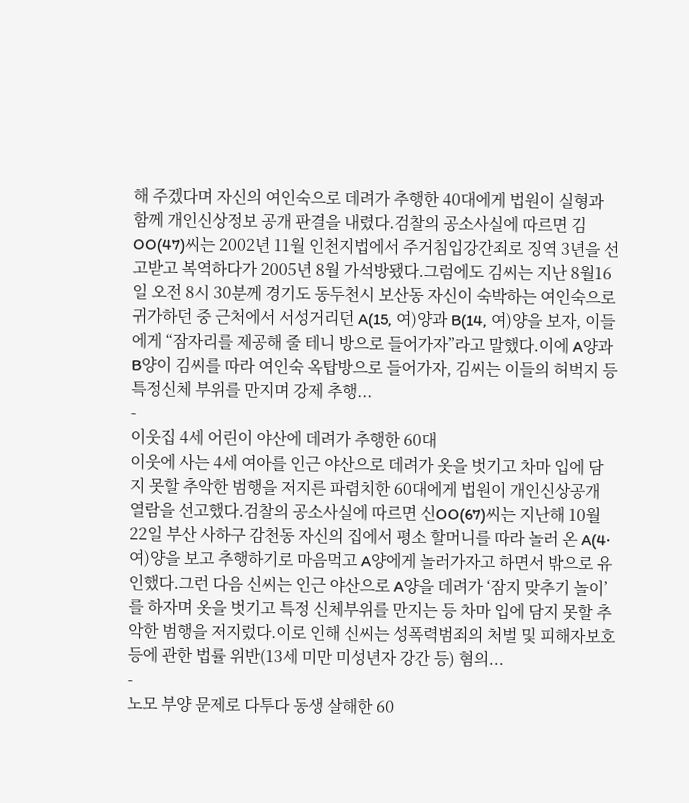해 주겠다며 자신의 여인숙으로 데려가 추행한 40대에게 법원이 실형과 함께 개인신상정보 공개 판결을 내렸다.검찰의 공소사실에 따르면 김OO(47)씨는 2002년 11월 인천지법에서 주거침입강간죄로 징역 3년을 선고받고 복역하다가 2005년 8월 가석방됐다.그럼에도 김씨는 지난 8월16일 오전 8시 30분께 경기도 동두천시 보산동 자신이 숙박하는 여인숙으로 귀가하던 중 근처에서 서성거리던 A(15, 여)양과 B(14, 여)양을 보자, 이들에게 “잠자리를 제공해 줄 테니 방으로 들어가자”라고 말했다.이에 A양과 B양이 김씨를 따라 여인숙 옥탑방으로 들어가자, 김씨는 이들의 허벅지 등 특정신체 부위를 만지며 강제 추행...
-
이웃집 4세 어린이 야산에 데려가 추행한 60대
이웃에 사는 4세 여아를 인근 야산으로 데려가 옷을 벗기고 차마 입에 담지 못할 추악한 범행을 저지른 파렴치한 60대에게 법원이 개인신상공개 열람을 선고했다.검찰의 공소사실에 따르면 신OO(67)씨는 지난해 10월22일 부산 사하구 감천동 자신의 집에서 평소 할머니를 따라 놀러 온 A(4·여)양을 보고 추행하기로 마음먹고 A양에게 놀러가자고 하면서 밖으로 유인했다.그런 다음 신씨는 인근 야산으로 A양을 데려가 ‘잠지 맞추기 놀이’를 하자며 옷을 벗기고 특정 신체부위를 만지는 등 차마 입에 담지 못할 추악한 범행을 저지렀다.이로 인해 신씨는 성폭력범죄의 처벌 및 피해자보호 등에 관한 법률 위반(13세 미만 미성년자 강간 등) 혐의...
-
노모 부양 문제로 다투다 동생 살해한 60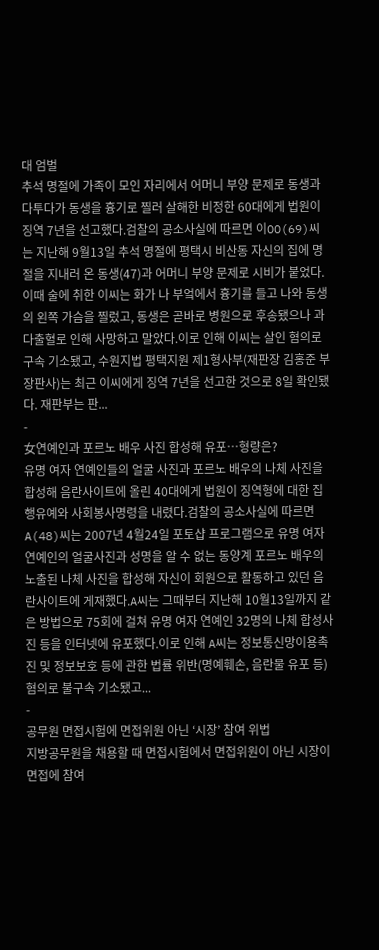대 엄벌
추석 명절에 가족이 모인 자리에서 어머니 부양 문제로 동생과 다투다가 동생을 흉기로 찔러 살해한 비정한 60대에게 법원이 징역 7년을 선고했다.검찰의 공소사실에 따르면 이OO(69)씨는 지난해 9월13일 추석 명절에 평택시 비산동 자신의 집에 명절을 지내러 온 동생(47)과 어머니 부양 문제로 시비가 붙었다.이때 술에 취한 이씨는 화가 나 부엌에서 흉기를 들고 나와 동생의 왼쪽 가슴을 찔렀고, 동생은 곧바로 병원으로 후송됐으나 과다출혈로 인해 사망하고 말았다.이로 인해 이씨는 살인 혐의로 구속 기소됐고, 수원지법 평택지원 제1형사부(재판장 김홍준 부장판사)는 최근 이씨에게 징역 7년을 선고한 것으로 8일 확인됐다. 재판부는 판...
-
女연예인과 포르노 배우 사진 합성해 유포…형량은?
유명 여자 연예인들의 얼굴 사진과 포르노 배우의 나체 사진을 합성해 음란사이트에 올린 40대에게 법원이 징역형에 대한 집행유예와 사회봉사명령을 내렸다.검찰의 공소사실에 따르면 A(48)씨는 2007년 4월24일 포토샵 프로그램으로 유명 여자 연예인의 얼굴사진과 성명을 알 수 없는 동양계 포르노 배우의 노출된 나체 사진을 합성해 자신이 회원으로 활동하고 있던 음란사이트에 게재했다.A씨는 그때부터 지난해 10월13일까지 같은 방법으로 75회에 걸쳐 유명 여자 연예인 32명의 나체 합성사진 등을 인터넷에 유포했다.이로 인해 A씨는 정보통신망이용촉진 및 정보보호 등에 관한 법률 위반(명예훼손, 음란물 유포 등) 혐의로 불구속 기소됐고...
-
공무원 면접시험에 면접위원 아닌 ‘시장’ 참여 위법
지방공무원을 채용할 때 면접시험에서 면접위원이 아닌 시장이 면접에 참여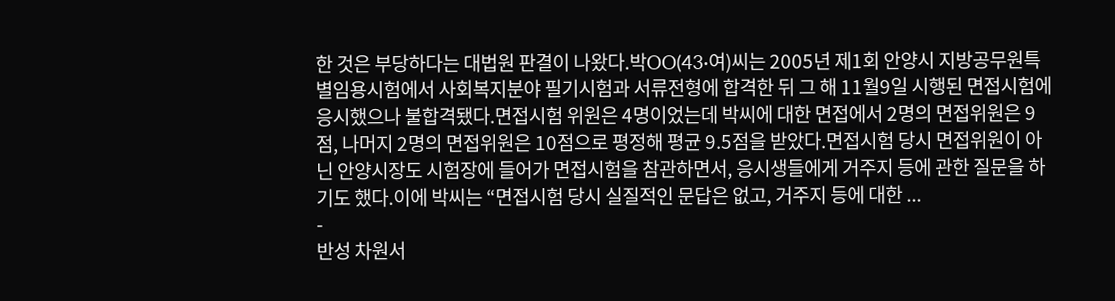한 것은 부당하다는 대법원 판결이 나왔다.박OO(43·여)씨는 2005년 제1회 안양시 지방공무원특별임용시험에서 사회복지분야 필기시험과 서류전형에 합격한 뒤 그 해 11월9일 시행된 면접시험에 응시했으나 불합격됐다.면접시험 위원은 4명이었는데 박씨에 대한 면접에서 2명의 면접위원은 9점, 나머지 2명의 면접위원은 10점으로 평정해 평균 9.5점을 받았다.면접시험 당시 면접위원이 아닌 안양시장도 시험장에 들어가 면접시험을 참관하면서, 응시생들에게 거주지 등에 관한 질문을 하기도 했다.이에 박씨는 “면접시험 당시 실질적인 문답은 없고, 거주지 등에 대한 ...
-
반성 차원서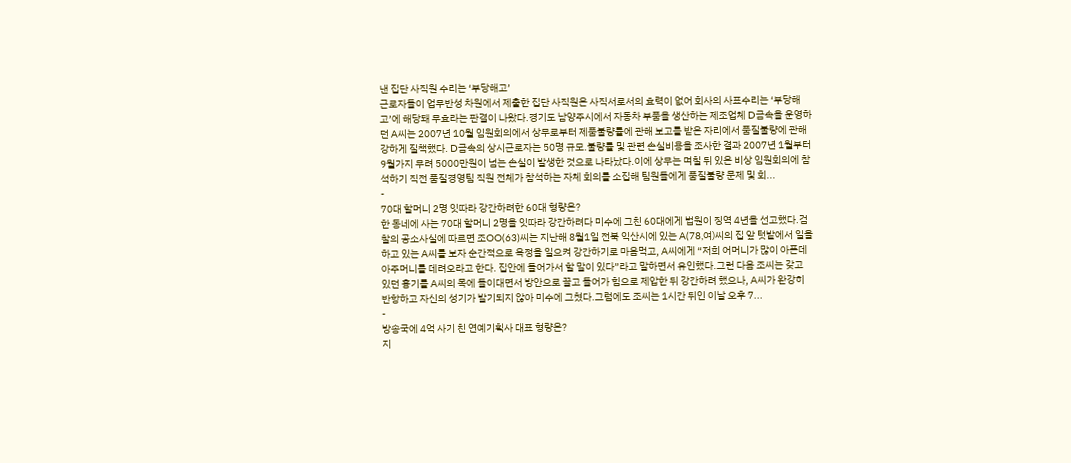낸 집단 사직원 수리는 ‘부당해고’
근로자들이 업무반성 차원에서 제출한 집단 사직원은 사직서로서의 효력이 없어 회사의 사표수리는 ‘부당해고’에 해당돼 무효라는 판결이 나왔다.경기도 남양주시에서 자동차 부품을 생산하는 제조업체 D금속을 운영하던 A씨는 2007년 10월 임원회의에서 상무로부터 제품불량률에 관해 보고를 받은 자리에서 품질불량에 관해 강하게 질책했다. D금속의 상시근로자는 50명 규모.불량률 및 관련 손실비용을 조사한 결과 2007년 1월부터 9월가지 무려 5000만원이 넘는 손실이 발생한 것으로 나타났다.이에 상무는 며칠 뒤 있은 비상 임원회의에 참석하기 직전 품질경영팀 직원 전체가 참석하는 자체 회의를 소집해 팀원들에게 품질불량 문제 및 회...
-
70대 할머니 2명 잇따라 강간하려한 60대 형량은?
한 동네에 사는 70대 할머니 2명을 잇따라 강간하려다 미수에 그친 60대에게 법원이 징역 4년을 선고했다.검찰의 공소사실에 따르면 조OO(63)씨는 지난해 8월1일 전북 익산시에 있는 A(78,여)씨의 집 앞 텃밭에서 일을 하고 있는 A씨를 보자 순간적으로 욕정을 일으켜 강간하기로 마음먹고, A씨에게 “저희 어머니가 많이 아픈데 아주머니를 데려오라고 한다. 집안에 들어가서 할 말이 있다”라고 말하면서 유인했다.그런 다음 조씨는 갖고 있던 흉기를 A씨의 목에 들이대면서 방안으로 끌고 들어가 힘으로 제압한 뒤 강간하려 했으나, A씨가 완강히 반항하고 자신의 성기가 발기되지 않아 미수에 그쳤다.그럼에도 조씨는 1시간 뒤인 이날 오후 7...
-
방송국에 4억 사기 친 연예기획사 대표 형량은?
지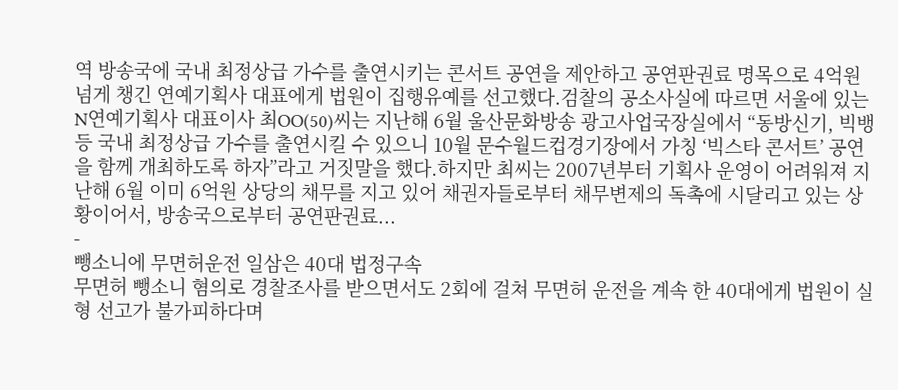역 방송국에 국내 최정상급 가수를 출연시키는 콘서트 공연을 제안하고 공연판권료 명목으로 4억원 넘게 챙긴 연예기획사 대표에게 법원이 집행유예를 선고했다.검찰의 공소사실에 따르면 서울에 있는 N연예기획사 대표이사 최OO(50)씨는 지난해 6월 울산문화방송 광고사업국장실에서 “동방신기, 빅뱅 등 국내 최정상급 가수를 출연시킬 수 있으니 10월 문수월드컵경기장에서 가칭 ‘빅스타 콘서트’ 공연을 함께 개최하도록 하자”라고 거짓말을 했다.하지만 최씨는 2007년부터 기획사 운영이 어려워져 지난해 6월 이미 6억원 상당의 채무를 지고 있어 채권자들로부터 채무변제의 독촉에 시달리고 있는 상황이어서, 방송국으로부터 공연판권료...
-
뺑소니에 무면허운전 일삼은 40대 법정구속
무면허 뺑소니 혐의로 경찰조사를 받으면서도 2회에 걸쳐 무면허 운전을 계속 한 40대에게 법원이 실형 선고가 불가피하다며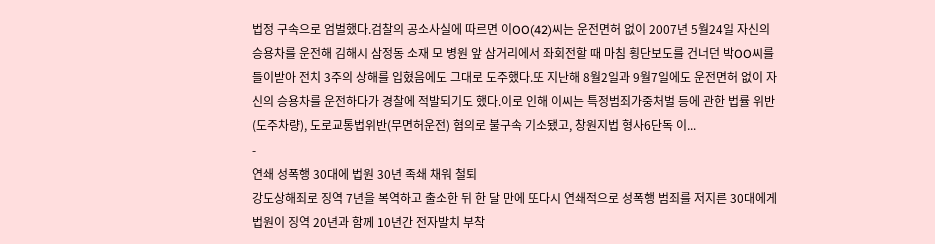법정 구속으로 엄벌했다.검찰의 공소사실에 따르면 이OO(42)씨는 운전면허 없이 2007년 5월24일 자신의 승용차를 운전해 김해시 삼정동 소재 모 병원 앞 삼거리에서 좌회전할 때 마침 횡단보도를 건너던 박OO씨를 들이받아 전치 3주의 상해를 입혔음에도 그대로 도주했다.또 지난해 8월2일과 9월7일에도 운전면허 없이 자신의 승용차를 운전하다가 경찰에 적발되기도 했다.이로 인해 이씨는 특정범죄가중처벌 등에 관한 법률 위반(도주차량), 도로교통법위반(무면허운전) 혐의로 불구속 기소됐고, 창원지법 형사6단독 이...
-
연쇄 성폭행 30대에 법원 30년 족쇄 채워 철퇴
강도상해죄로 징역 7년을 복역하고 출소한 뒤 한 달 만에 또다시 연쇄적으로 성폭행 범죄를 저지른 30대에게 법원이 징역 20년과 함께 10년간 전자발치 부착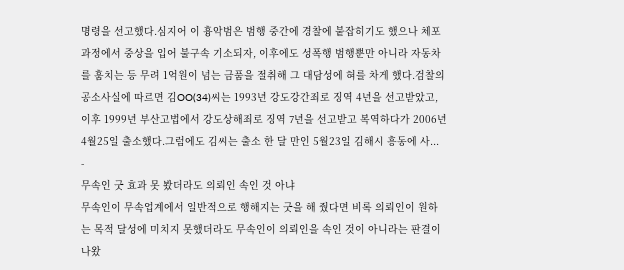명령을 선고했다.심지어 이 흉악범은 범행 중간에 경찰에 붙잡히기도 했으나 체포과정에서 중상을 입어 불구속 기소되자, 이후에도 성폭행 범행뿐만 아니라 자동차를 훔치는 등 무려 1억원이 넘는 금품을 절취해 그 대담성에 혀를 차게 했다.검찰의 공소사실에 따르면 김OO(34)씨는 1993년 강도강간죄로 징역 4년을 선고받았고, 이후 1999년 부산고법에서 강도상해죄로 징역 7년을 선고받고 복역하다가 2006년 4월25일 출소했다.그럼에도 김씨는 출소 한 달 만인 5월23일 김해시 흥동에 사...
-
무속인 굿 효과 못 봤더라도 의뢰인 속인 것 아냐
무속인이 무속업계에서 일반적으로 행해지는 굿을 해 줬다면 비록 의뢰인이 원하는 목적 달성에 미치지 못했더라도 무속인이 의뢰인을 속인 것이 아니라는 판결이 나왔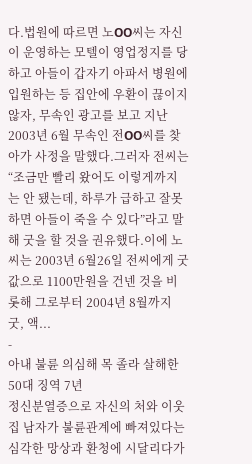다.법원에 따르면 노OO씨는 자신이 운영하는 모텔이 영업정지를 당하고 아들이 갑자기 아파서 병원에 입원하는 등 집안에 우환이 끊이지 않자, 무속인 광고를 보고 지난 2003년 6월 무속인 전OO씨를 찾아가 사정을 말했다.그러자 전씨는 “조금만 빨리 왔어도 이렇게까지는 안 됐는데, 하루가 급하고 잘못하면 아들이 죽을 수 있다”라고 말해 굿을 할 것을 권유했다.이에 노씨는 2003년 6월26일 전씨에게 굿 값으로 1100만원을 건넨 것을 비롯해 그로부터 2004년 8월까지 굿, 액...
-
아내 불륜 의심해 목 졸라 살해한 50대 징역 7년
정신분열증으로 자신의 처와 이웃집 남자가 불륜관계에 빠져있다는 심각한 망상과 환청에 시달리다가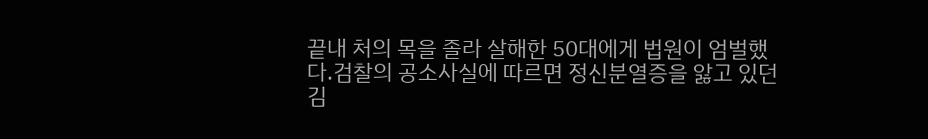끝내 처의 목을 졸라 살해한 50대에게 법원이 엄벌했다.검찰의 공소사실에 따르면 정신분열증을 앓고 있던 김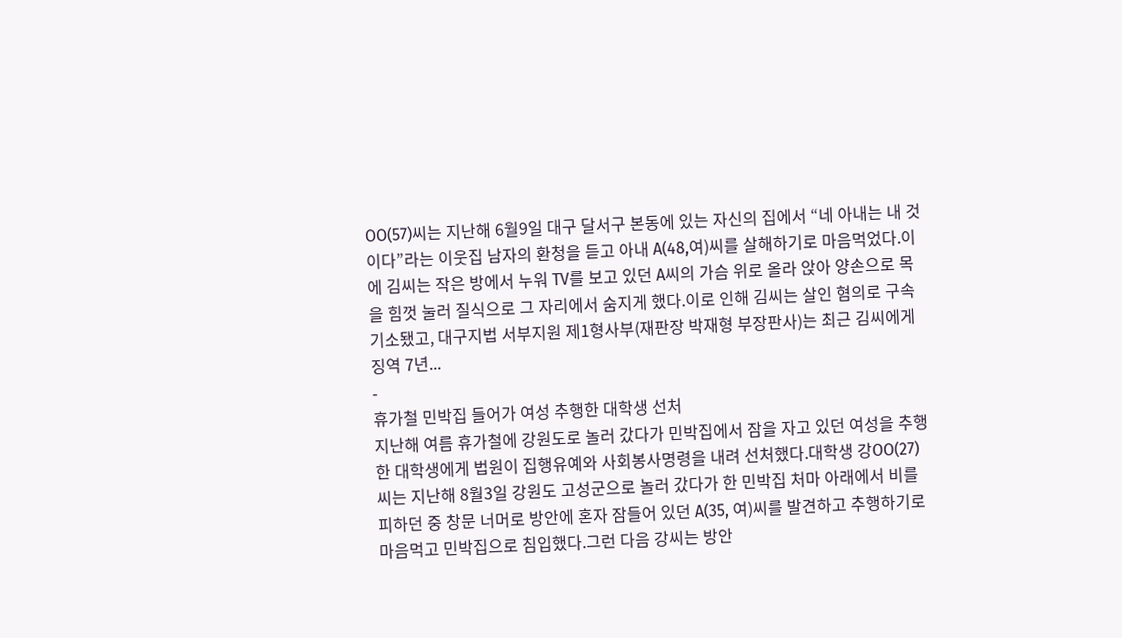OO(57)씨는 지난해 6월9일 대구 달서구 본동에 있는 자신의 집에서 “네 아내는 내 것이다”라는 이웃집 남자의 환청을 듣고 아내 A(48,여)씨를 살해하기로 마음먹었다.이에 김씨는 작은 방에서 누워 TV를 보고 있던 A씨의 가슴 위로 올라 앉아 양손으로 목을 힘껏 눌러 질식으로 그 자리에서 숨지게 했다.이로 인해 김씨는 살인 혐의로 구속 기소됐고, 대구지법 서부지원 제1형사부(재판장 박재형 부장판사)는 최근 김씨에게 징역 7년...
-
휴가철 민박집 들어가 여성 추행한 대학생 선처
지난해 여름 휴가철에 강원도로 놀러 갔다가 민박집에서 잠을 자고 있던 여성을 추행한 대학생에게 법원이 집행유예와 사회봉사명령을 내려 선처했다.대학생 강OO(27)씨는 지난해 8월3일 강원도 고성군으로 놀러 갔다가 한 민박집 처마 아래에서 비를 피하던 중 창문 너머로 방안에 혼자 잠들어 있던 A(35, 여)씨를 발견하고 추행하기로 마음먹고 민박집으로 침입했다.그런 다음 강씨는 방안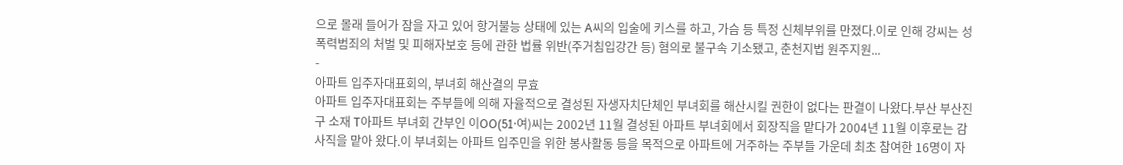으로 몰래 들어가 잠을 자고 있어 항거불능 상태에 있는 A씨의 입술에 키스를 하고, 가슴 등 특정 신체부위를 만졌다.이로 인해 강씨는 성폭력범죄의 처벌 및 피해자보호 등에 관한 법률 위반(주거침입강간 등) 혐의로 불구속 기소됐고, 춘천지법 원주지원...
-
아파트 입주자대표회의, 부녀회 해산결의 무효
아파트 입주자대표회는 주부들에 의해 자율적으로 결성된 자생자치단체인 부녀회를 해산시킬 권한이 없다는 판결이 나왔다.부산 부산진구 소재 T아파트 부녀회 간부인 이OO(51·여)씨는 2002년 11월 결성된 아파트 부녀회에서 회장직을 맡다가 2004년 11월 이후로는 감사직을 맡아 왔다.이 부녀회는 아파트 입주민을 위한 봉사활동 등을 목적으로 아파트에 거주하는 주부들 가운데 최초 참여한 16명이 자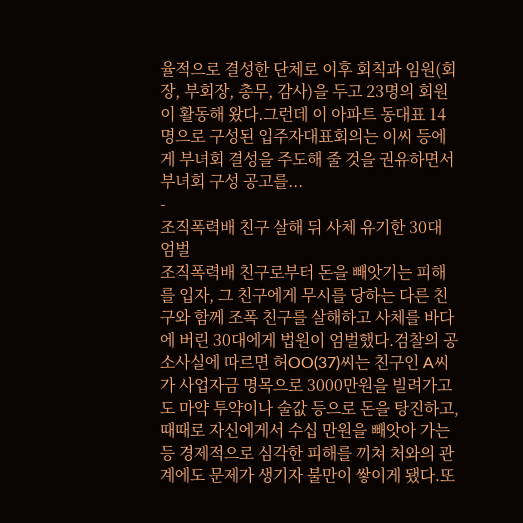율적으로 결성한 단체로 이후 회칙과 임원(회장, 부회장, 총무, 감사)을 두고 23명의 회원이 활동해 왔다.그런데 이 아파트 동대표 14명으로 구성된 입주자대표회의는 이씨 등에게 부녀회 결성을 주도해 줄 것을 권유하면서 부녀회 구성 공고를...
-
조직폭력배 친구 살해 뒤 사체 유기한 30대 엄벌
조직폭력배 친구로부터 돈을 빼앗기는 피해를 입자, 그 친구에게 무시를 당하는 다른 친구와 함께 조폭 친구를 살해하고 사체를 바다에 버린 30대에게 법원이 엄벌했다.검찰의 공소사실에 따르면 허OO(37)씨는 친구인 A씨가 사업자금 명목으로 3000만원을 빌려가고도 마약 투약이나 술값 등으로 돈을 탕진하고, 때때로 자신에게서 수십 만원을 빼앗아 가는 등 경제적으로 심각한 피해를 끼쳐 처와의 관계에도 문제가 생기자 불만이 쌓이게 됐다.또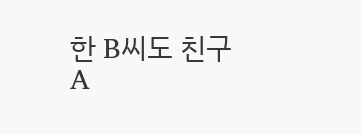한 B씨도 친구 A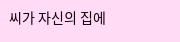씨가 자신의 집에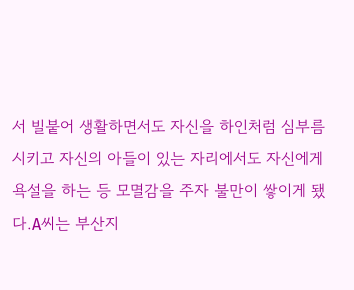서 빌붙어 생활하면서도 자신을 하인처럼 심부름시키고 자신의 아들이 있는 자리에서도 자신에게 욕설을 하는 등 모멸감을 주자 불만이 쌓이게 됐다.A씨는 부산지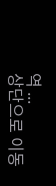역 ...
상단으로 이동